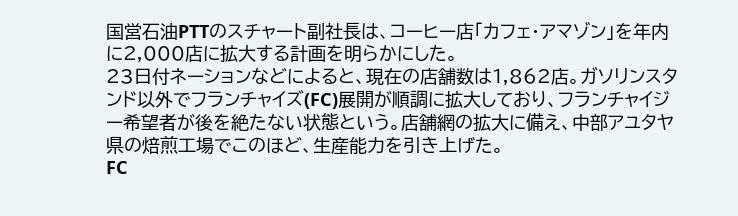国営石油PTTのスチャート副社長は、コーヒー店「カフェ・アマゾン」を年内に2,000店に拡大する計画を明らかにした。
23日付ネーションなどによると、現在の店舗数は1,862店。ガソリンスタンド以外でフランチャイズ(FC)展開が順調に拡大しており、フランチャイジー希望者が後を絶たない状態という。店舗網の拡大に備え、中部アユタヤ県の焙煎工場でこのほど、生産能力を引き上げた。
FC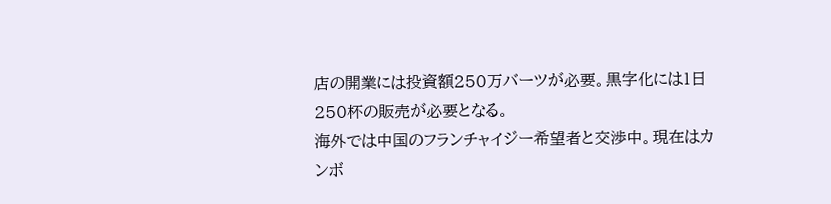店の開業には投資額250万バーツが必要。黒字化には1日250杯の販売が必要となる。
海外では中国のフランチャイジー希望者と交渉中。現在はカンボ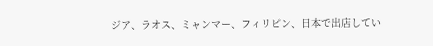ジア、ラオス、ミャンマー、フィリピン、日本で出店してい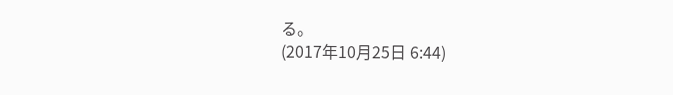る。
(2017年10月25日 6:44)